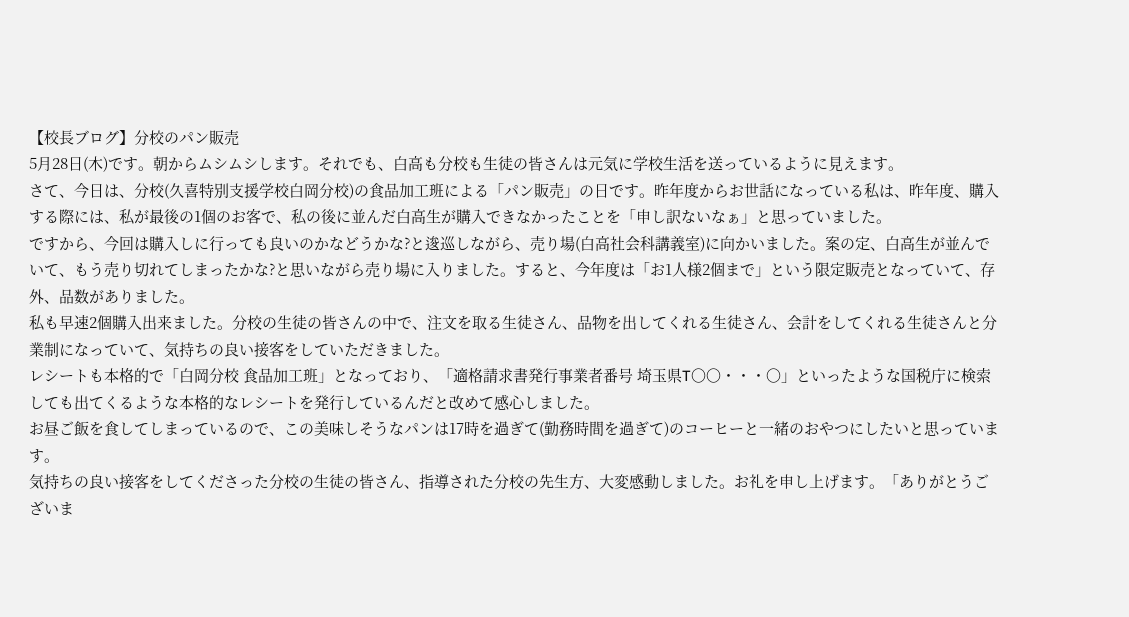【校長ブログ】分校のパン販売
5月28日(木)です。朝からムシムシします。それでも、白高も分校も生徒の皆さんは元気に学校生活を送っているように見えます。
さて、今日は、分校(久喜特別支援学校白岡分校)の食品加工班による「パン販売」の日です。昨年度からお世話になっている私は、昨年度、購入する際には、私が最後の1個のお客で、私の後に並んだ白高生が購入できなかったことを「申し訳ないなぁ」と思っていました。
ですから、今回は購入しに行っても良いのかなどうかな?と逡巡しながら、売り場(白高社会科講義室)に向かいました。案の定、白高生が並んでいて、もう売り切れてしまったかな?と思いながら売り場に入りました。すると、今年度は「お1人様2個まで」という限定販売となっていて、存外、品数がありました。
私も早速2個購入出来ました。分校の生徒の皆さんの中で、注文を取る生徒さん、品物を出してくれる生徒さん、会計をしてくれる生徒さんと分業制になっていて、気持ちの良い接客をしていただきました。
レシートも本格的で「白岡分校 食品加工班」となっており、「適格請求書発行事業者番号 埼玉県T〇〇・・・〇」といったような国税庁に検索しても出てくるような本格的なレシートを発行しているんだと改めて感心しました。
お昼ご飯を食してしまっているので、この美味しそうなパンは17時を過ぎて(勤務時間を過ぎて)のコーヒーと一緒のおやつにしたいと思っています。
気持ちの良い接客をしてくださった分校の生徒の皆さん、指導された分校の先生方、大変感動しました。お礼を申し上げます。「ありがとうございま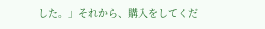した。」それから、購入をしてくだ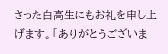さった白高生にもお礼を申し上げます。「ありがとうございま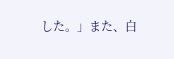した。」また、白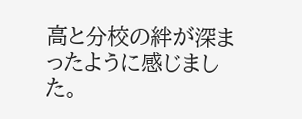高と分校の絆が深まったように感じました。